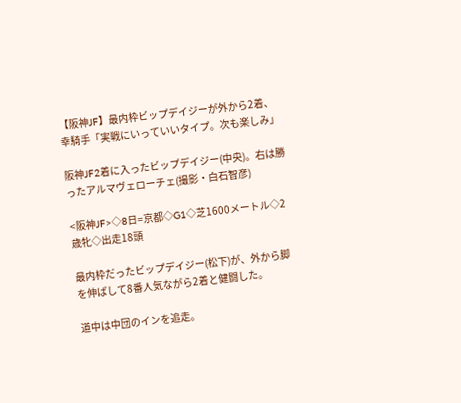【阪神JF】最内枠ビップデイジーが外から2着、幸騎手「実戦にいっていいタイプ。次も楽しみ」

阪神JF2着に入ったビップデイジー(中央)。右は勝ったアルマヴェローチェ(撮影・白石智彦)

<阪神JF>◇8日=京都◇G1◇芝1600メートル◇2歳牝◇出走18頭

最内枠だったビップデイジー(松下)が、外から脚を伸ばして8番人気ながら2着と健闘した。

道中は中団のインを追走。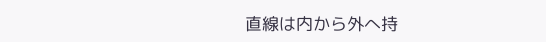直線は内から外へ持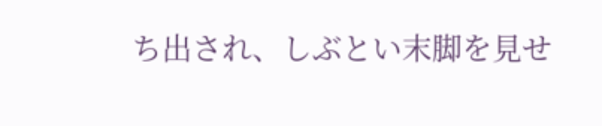ち出され、しぶとい末脚を見せ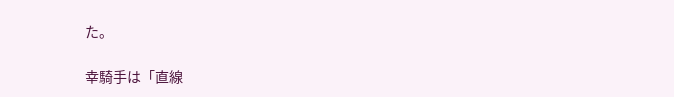た。

幸騎手は「直線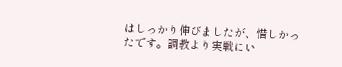はしっかり伸びましたが、惜しかったです。調教より実戦にい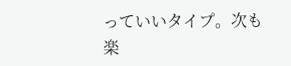っていいタイプ。次も楽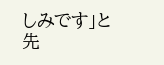しみです」と先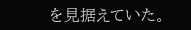を見据えていた。